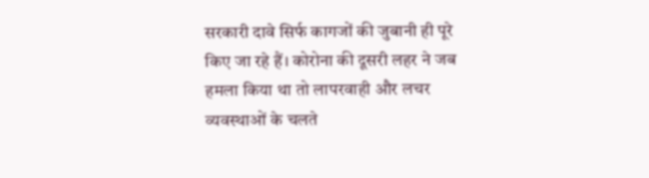सरकारी दावे सिर्फ कागजों की जुबानी ही पूरे किए जा रहे हैं। कोरोना की दूसरी लहर ने जब हमला किया था तो लापरवाही और लचर व्यवस्थाओं के चलते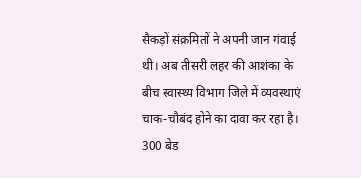सैकड़ों संक्रमितों ने अपनी जान गंवाई थी। अब तीसरी लहर की आशंका के बीच स्वास्थ्य विभाग जिले में व्यवस्थाएं चाक-चौबंद होने का दावा कर रहा है। 300 बेड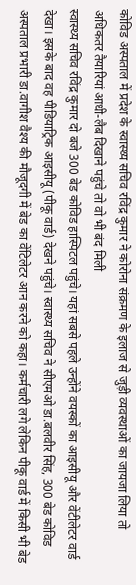कोविड अस्पताल में प्रदेश के स्वास्थ्य सचिव रविंद्र कुमार ने कोरोना संक्रमण के इलाज से जुड़ी व्यवस्थाओं का जायजा लिया तो अधिकतर तैयारियां आधी-लैब दिखाने पहुंचे तो वो भी बंद मिली
स्वास्थ्य सचिव रविंद्र कुमार दो बजे 300 बेड कोविड हास्पिटल पहुंचे। यहां सबसे पहले उन्होंने वयस्कों का आइसीयू और वेंटीलेटर वार्ड देखा। इसके बाद वह पीडियाट्रिक आइसीयू (पीकू वार्ड) देखने पहुंचे। स्वास्थ्य सचिव ने सीएमओ डा.बलवीर सिंह, 300 बेड कोविड अस्पताल प्रभारी डा.वागीश वैश्य की मौजूदगी में बेड का वेंटिलेटर आन करने को कहा। कर्मचारी लगे लेकिन पीकू वार्ड में किसी भी बेड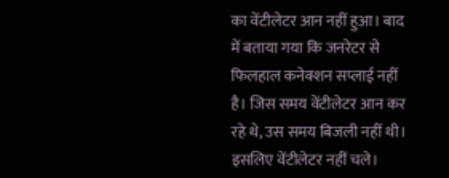का वेंटीलेटर आन नहीं हुआ। बाद में बताया गया कि जनरेटर से फिलहाल कनेक्शन सप्लाई नहीं है। जिस समय वेंटीलेटर आन कर रहे थे, उस समय बिजली नहीं थी। इसलिए वेंटीलेटर नहीं चले।